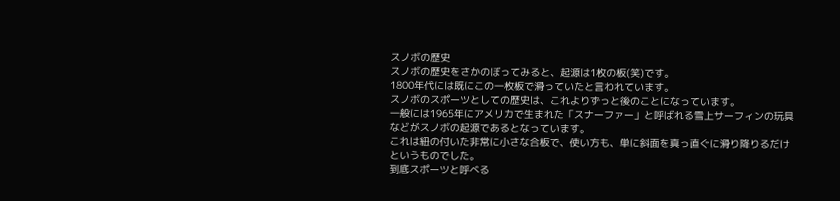スノボの歴史
スノボの歴史をさかのぼってみると、起源は1枚の板(笑)です。
1800年代には既にこの一枚板で滑っていたと言われています。
スノボのスポーツとしての歴史は、これよりずっと後のことになっています。
一般には1965年にアメリカで生まれた「スナーファー」と呼ばれる雪上サーフィンの玩具などがスノボの起源であるとなっています。
これは紐の付いた非常に小さな合板で、使い方も、単に斜面を真っ直ぐに滑り降りるだけというものでした。
到底スポーツと呼べる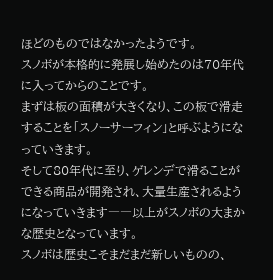ほどのものではなかったようです。
スノボが本格的に発展し始めたのは70年代に入ってからのことです。
まずは板の面積が大きくなり、この板で滑走することを「スノーサーフィン」と呼ぶようになっていきます。
そして80年代に至り、ゲレンデで滑ることができる商品が開発され、大量生産されるようになっていきます――以上がスノボの大まかな歴史となっています。
スノボは歴史こそまだまだ新しいものの、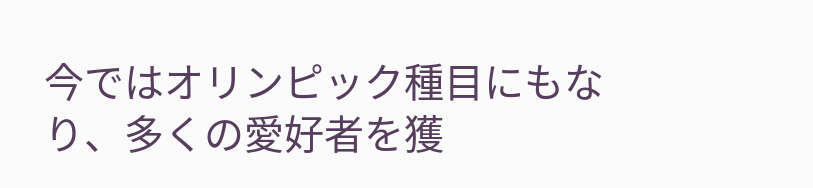今ではオリンピック種目にもなり、多くの愛好者を獲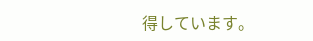得しています。